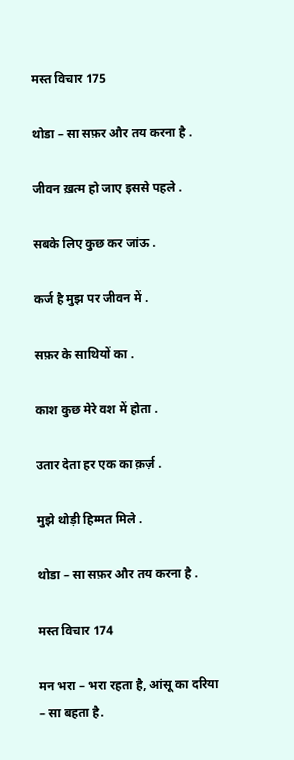मस्त विचार 175

थोडा – सा सफ़र और तय करना है .

जीवन ख़त्म हो जाए इससे पहले .

सबके लिए कुछ कर जांऊ .

कर्ज है मुझ पर जीवन में .

सफ़र के साथियों का .

काश कुछ मेरे वश में होता .

उतार देता हर एक का क़र्ज़ .

मुझे थोड़ी हिम्मत मिले .

थोडा – सा सफ़र और तय करना है .

मस्त विचार 174

मन भरा – भरा रहता है, आंसू का दरिया – सा बहता है.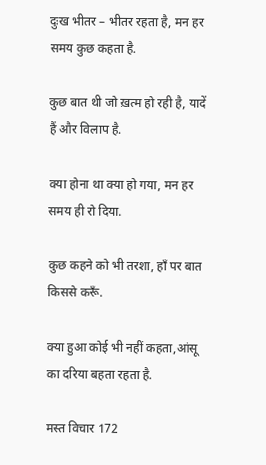दुःख भीतर – भीतर रहता है, मन हर समय कुछ कहता है.

कुछ बात थी जो ख़त्म हो रही है, यादें हैं और विलाप है.

क्या होना था क्या हो गया, मन हर समय ही रो दिया.

कुछ कहने को भी तरशा, हाँ पर बात किससे करूँ.

क्या हुआ कोई भी नहीं कहता,आंसू का दरिया बहता रहता है.

मस्त विचार 172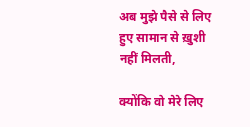अब मुझे पैसे से लिए हुए सामान से ख़ुशी नहीं मिलती,

क्योंकि वो मेरे लिए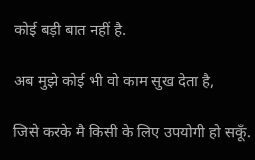कोई बड़ी बात नहीं है.

अब मुझे कोई भी वो काम सुख देता है,

जिसे करके मै किसी के लिए उपयोगी हो सकूँ.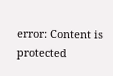error: Content is protected